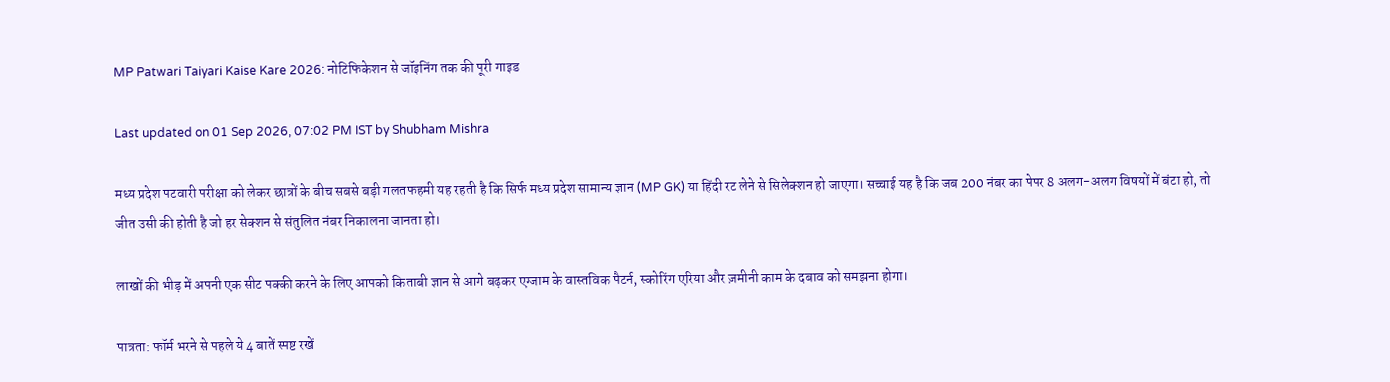MP Patwari Taiyari Kaise Kare 2026: नोटिफिकेशन से जॉइनिंग तक की पूरी गाइड

Last updated on 01 Sep 2026, 07:02 PM IST by Shubham Mishra

मध्य प्रदेश पटवारी परीक्षा को लेकर छात्रों के बीच सबसे बड़ी गलतफहमी यह रहती है कि सिर्फ मध्य प्रदेश सामान्य ज्ञान (MP GK) या हिंदी रट लेने से सिलेक्शन हो जाएगा। सच्चाई यह है कि जब 200 नंबर का पेपर 8 अलग-अलग विषयों में बंटा हो, तो जीत उसी की होती है जो हर सेक्शन से संतुलित नंबर निकालना जानता हो।

लाखों की भीड़ में अपनी एक सीट पक्की करने के लिए आपको किताबी ज्ञान से आगे बढ़कर एग्जाम के वास्तविक पैटर्न, स्कोरिंग एरिया और ज़मीनी काम के दबाव को समझना होगा।

पात्रता: फॉर्म भरने से पहले ये 4 बातें स्पष्ट रखें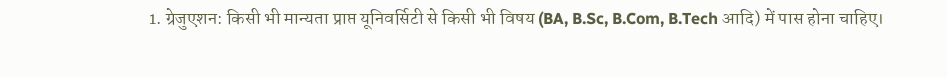1. ग्रेजुएशन: किसी भी मान्यता प्राप्त यूनिवर्सिटी से किसी भी विषय (BA, B.Sc, B.Com, B.Tech आदि) में पास होना चाहिए।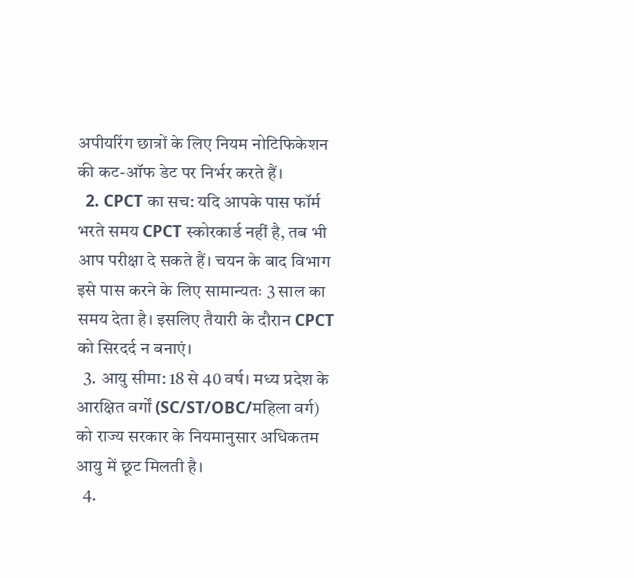अपीयरिंग छात्रों के लिए नियम नोटिफिकेशन की कट-ऑफ डेट पर निर्भर करते हैं।
  2. CPCT का सच: यदि आपके पास फॉर्म भरते समय CPCT स्कोरकार्ड नहीं है, तब भी आप परीक्षा दे सकते हैं। चयन के बाद विभाग इसे पास करने के लिए सामान्यतः 3 साल का समय देता है। इसलिए तैयारी के दौरान CPCT को सिरदर्द न बनाएं।
  3. आयु सीमा: 18 से 40 वर्ष। मध्य प्रदेश के आरक्षित वर्गों (SC/ST/OBC/महिला वर्ग) को राज्य सरकार के नियमानुसार अधिकतम आयु में छूट मिलती है।
  4.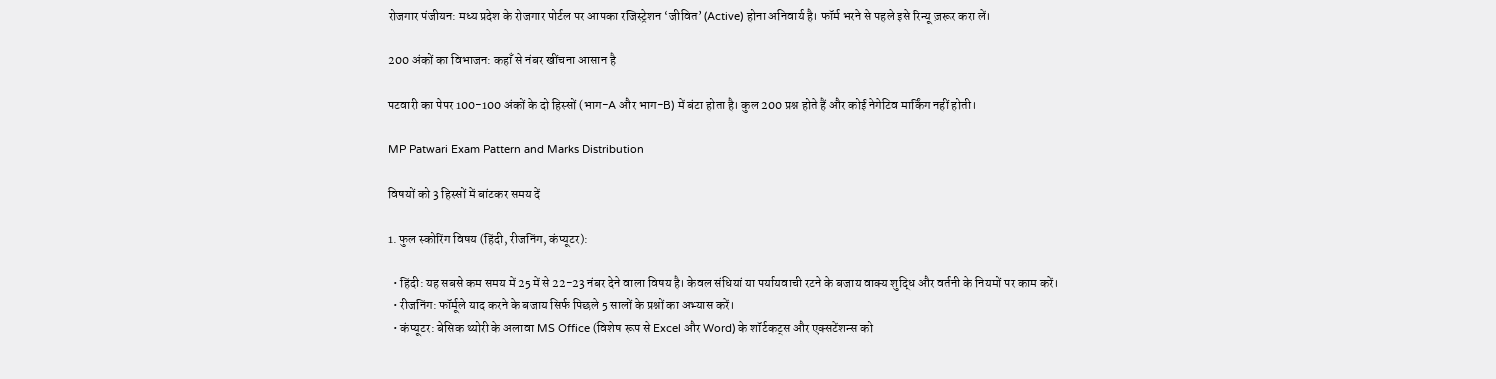रोजगार पंजीयन: मध्य प्रदेश के रोजगार पोर्टल पर आपका रजिस्ट्रेशन ‘जीवित’ (Active) होना अनिवार्य है। फॉर्म भरने से पहले इसे रिन्यू ज़रूर करा लें।

200 अंकों का विभाजन: कहाँ से नंबर खींचना आसान है

पटवारी का पेपर 100-100 अंकों के दो हिस्सों (भाग-A और भाग-B) में बंटा होता है। कुल 200 प्रश्न होते हैं और कोई नेगेटिव मार्किंग नहीं होती।

MP Patwari Exam Pattern and Marks Distribution

विषयों को 3 हिस्सों में बांटकर समय दें

1. फुल स्कोरिंग विषय (हिंदी, रीजनिंग, कंप्यूटर):

  • हिंदी: यह सबसे कम समय में 25 में से 22-23 नंबर देने वाला विषय है। केवल संधियां या पर्यायवाची रटने के बजाय वाक्य शुद्धि और वर्तनी के नियमों पर काम करें।
  • रीजनिंग: फॉर्मूले याद करने के बजाय सिर्फ पिछले 5 सालों के प्रश्नों का अभ्यास करें।
  • कंप्यूटर: बेसिक थ्योरी के अलावा MS Office (विशेष रूप से Excel और Word) के शॉर्टकट्स और एक्सटेंशन्स को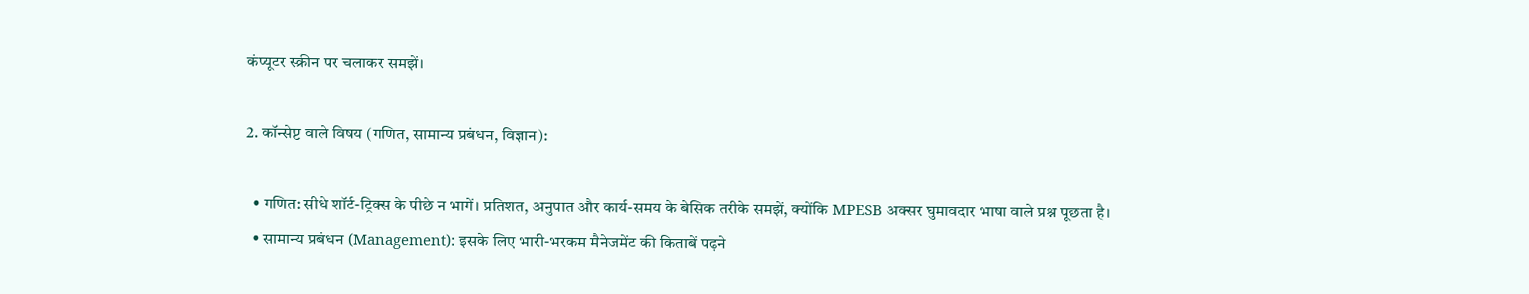कंप्यूटर स्क्रीन पर चलाकर समझें।

2. कॉन्सेप्ट वाले विषय (गणित, सामान्य प्रबंधन, विज्ञान):

  • गणित: सीधे शॉर्ट-ट्रिक्स के पीछे न भागें। प्रतिशत, अनुपात और कार्य-समय के बेसिक तरीके समझें, क्योंकि MPESB अक्सर घुमावदार भाषा वाले प्रश्न पूछता है।
  • सामान्य प्रबंधन (Management): इसके लिए भारी-भरकम मैनेजमेंट की किताबें पढ़ने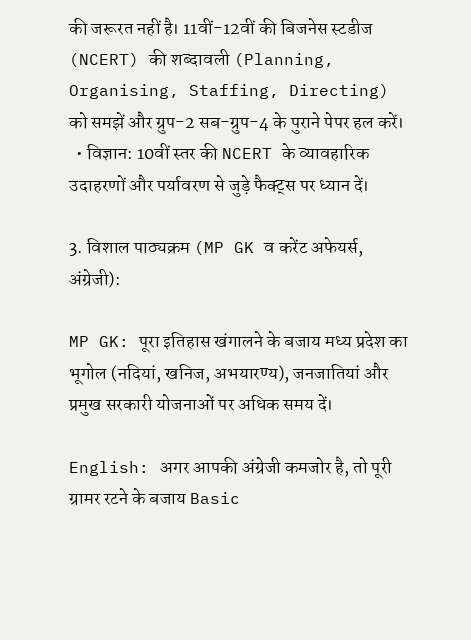की जरूरत नहीं है। 11वीं-12वीं की बिजनेस स्टडीज (NCERT) की शब्दावली (Planning, Organising, Staffing, Directing) को समझें और ग्रुप-2 सब-ग्रुप-4 के पुराने पेपर हल करें।
  • विज्ञान: 10वीं स्तर की NCERT के व्यावहारिक उदाहरणों और पर्यावरण से जुड़े फैक्ट्स पर ध्यान दें।

3. विशाल पाठ्यक्रम (MP GK व करेंट अफेयर्स, अंग्रेजी):

MP GK: पूरा इतिहास खंगालने के बजाय मध्य प्रदेश का भूगोल (नदियां, खनिज, अभयारण्य), जनजातियां और प्रमुख सरकारी योजनाओं पर अधिक समय दें।

English: अगर आपकी अंग्रेजी कमजोर है, तो पूरी ग्रामर रटने के बजाय Basic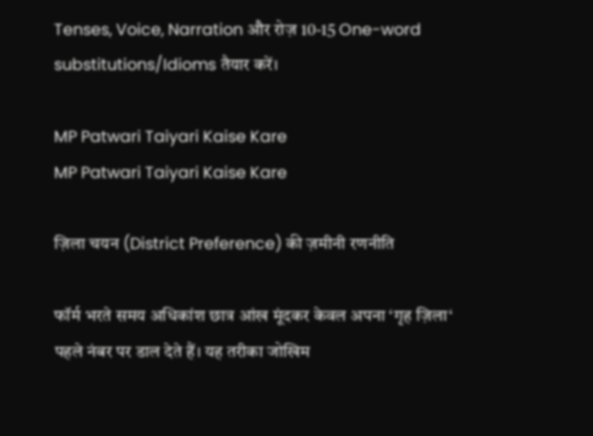Tenses, Voice, Narration और रोज़ 10-15 One-word substitutions/Idioms तैयार करें।

MP Patwari Taiyari Kaise Kare
MP Patwari Taiyari Kaise Kare

ज़िला चयन (District Preference) की ज़मीनी रणनीति

फॉर्म भरते समय अधिकांश छात्र आंख मूंदकर केवल अपना ‘गृह ज़िला‘ पहले नंबर पर डाल देते हैं। यह तरीका जोखिम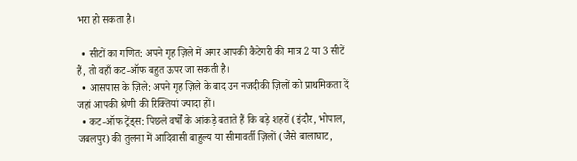भरा हो सकता है।

  • सीटों का गणित: अपने गृह ज़िले में अगर आपकी कैटेगरी की मात्र 2 या 3 सीटें हैं, तो वहाँ कट-ऑफ बहुत ऊपर जा सकती है।
  • आसपास के ज़िले: अपने गृह ज़िले के बाद उन नजदीकी ज़िलों को प्राथमिकता दें जहां आपकी श्रेणी की रिक्तियां ज्यादा हों।
  • कट-ऑफ ट्रेंड्स: पिछले वर्षों के आंकड़े बताते हैं कि बड़े शहरों (इंदौर, भोपाल, जबलपुर) की तुलना में आदिवासी बाहुल्य या सीमावर्ती ज़िलों (जैसे बालाघाट,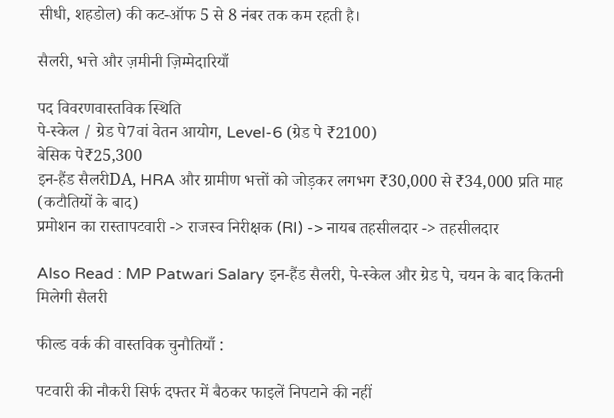सीधी, शहडोल) की कट-ऑफ 5 से 8 नंबर तक कम रहती है।

सैलरी, भत्ते और ज़मीनी ज़िम्मेदारियाँ

पद विवरणवास्तविक स्थिति
पे-स्केल / ग्रेड पे7वां वेतन आयोग, Level-6 (ग्रेड पे ₹2100)
बेसिक पे₹25,300
इन-हैंड सैलरीDA, HRA और ग्रामीण भत्तों को जोड़कर लगभग ₹30,000 से ₹34,000 प्रति माह (कटौतियों के बाद)
प्रमोशन का रास्तापटवारी -> राजस्व निरीक्षक (RI) -> नायब तहसीलदार -> तहसीलदार

Also Read : MP Patwari Salary इन-हैंड सैलरी, पे-स्केल और ग्रेड पे, चयन के बाद कितनी मिलेगी सैलरी

फील्ड वर्क की वास्तविक चुनौतियाँ :

पटवारी की नौकरी सिर्फ दफ्तर में बैठकर फाइलें निपटाने की नहीं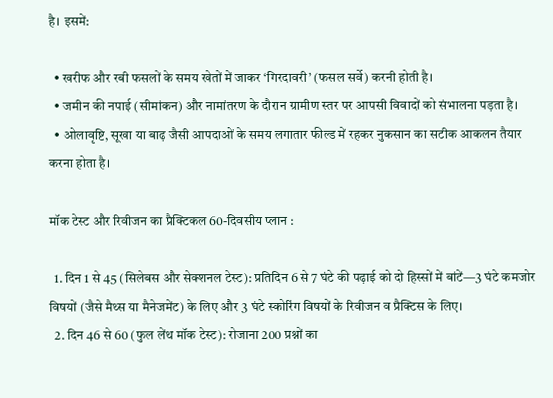है। इसमें:

  • खरीफ और रबी फसलों के समय खेतों में जाकर ‘गिरदावरी’ (फसल सर्वे) करनी होती है।
  • जमीन की नपाई (सीमांकन) और नामांतरण के दौरान ग्रामीण स्तर पर आपसी विवादों को संभालना पड़ता है।
  • ओलावृष्टि, सूखा या बाढ़ जैसी आपदाओं के समय लगातार फील्ड में रहकर नुकसान का सटीक आकलन तैयार करना होता है।

मॉक टेस्ट और रिवीजन का प्रैक्टिकल 60-दिवसीय प्लान :

  1. दिन 1 से 45 (सिलेबस और सेक्शनल टेस्ट): प्रतिदिन 6 से 7 घंटे की पढ़ाई को दो हिस्सों में बांटें—3 घंटे कमजोर विषयों (जैसे मैथ्स या मैनेजमेंट) के लिए और 3 घंटे स्कोरिंग विषयों के रिवीजन व प्रैक्टिस के लिए।
  2. दिन 46 से 60 (फुल लेंथ मॉक टेस्ट): रोजाना 200 प्रश्नों का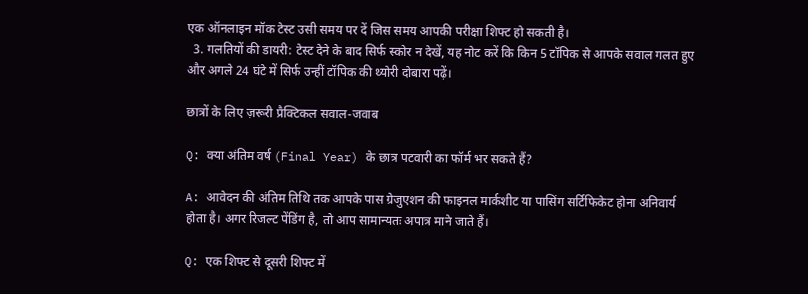एक ऑनलाइन मॉक टेस्ट उसी समय पर दें जिस समय आपकी परीक्षा शिफ्ट हो सकती है।
  3. गलतियों की डायरी: टेस्ट देने के बाद सिर्फ स्कोर न देखें, यह नोट करें कि किन 5 टॉपिक से आपके सवाल गलत हुए और अगले 24 घंटे में सिर्फ उन्हीं टॉपिक की थ्योरी दोबारा पढ़ें।

छात्रों के लिए ज़रूरी प्रैक्टिकल सवाल-जवाब

Q: क्या अंतिम वर्ष (Final Year) के छात्र पटवारी का फॉर्म भर सकते हैं?

A: आवेदन की अंतिम तिथि तक आपके पास ग्रेजुएशन की फाइनल मार्कशीट या पासिंग सर्टिफिकेट होना अनिवार्य होता है। अगर रिजल्ट पेंडिंग है, तो आप सामान्यतः अपात्र माने जाते हैं।

Q: एक शिफ्ट से दूसरी शिफ्ट में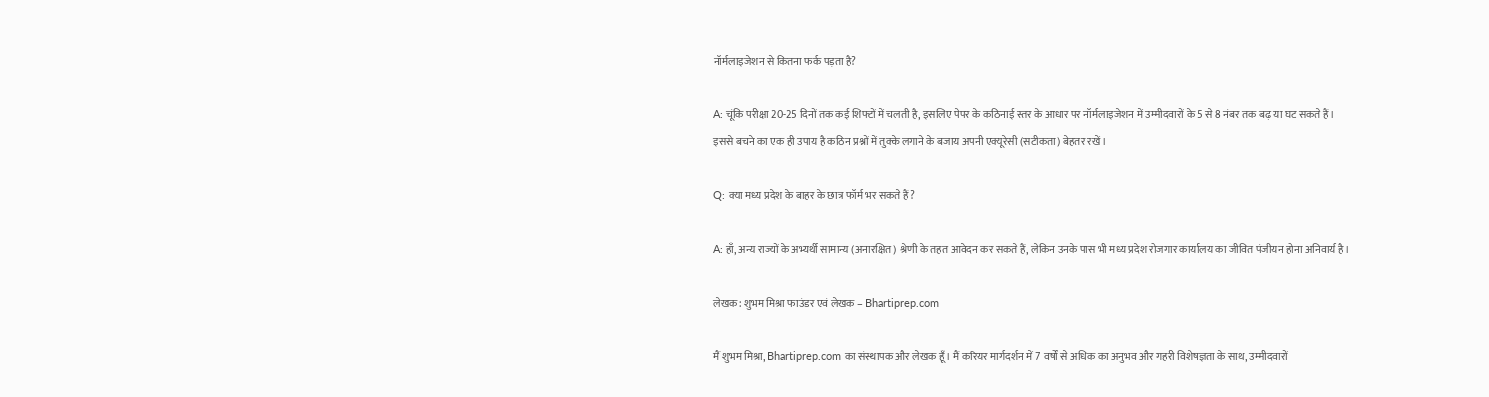नॉर्मलाइजेशन से कितना फर्क पड़ता है?

A: चूंकि परीक्षा 20-25 दिनों तक कई शिफ्टों में चलती है, इसलिए पेपर के कठिनाई स्तर के आधार पर नॉर्मलाइजेशन में उम्मीदवारों के 5 से 8 नंबर तक बढ़ या घट सकते हैं। इससे बचने का एक ही उपाय है कठिन प्रश्नों में तुक्के लगाने के बजाय अपनी एक्यूरेसी (सटीकता) बेहतर रखें।

Q: क्या मध्य प्रदेश के बाहर के छात्र फॉर्म भर सकते हैं?

A: हाँ, अन्य राज्यों के अभ्यर्थी सामान्य (अनारक्षित) श्रेणी के तहत आवेदन कर सकते हैं, लेकिन उनके पास भी मध्य प्रदेश रोजगार कार्यालय का जीवित पंजीयन होना अनिवार्य है।

लेखक: शुभम मिश्रा फाउंडर एवं लेखक – Bhartiprep.com

मैं शुभम मिश्रा, Bhartiprep.com का संस्थापक और लेखक हूँ। मैं करियर मार्गदर्शन में 7 वर्षों से अधिक का अनुभव और गहरी विशेषज्ञता के साथ, उम्मीदवारों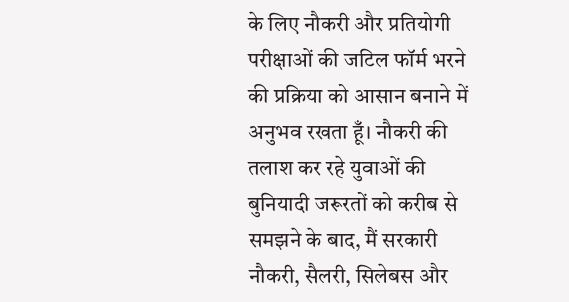के लिए नौकरी और प्रतियोगी परीक्षाओं की जटिल फॉर्म भरने की प्रक्रिया को आसान बनाने में अनुभव रखता हूँ। नौकरी की तलाश कर रहे युवाओं की बुनियादी जरूरतों को करीब से समझने के बाद, मैं सरकारी नौकरी, सैलरी, सिलेबस और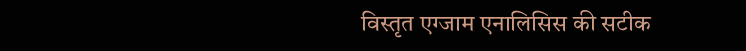विस्तृत एग्जाम एनालिसिस की सटीक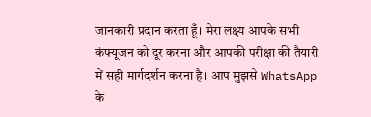जानकारी प्रदान करता हूँ। मेरा लक्ष्य आपके सभी कंफ्यूजन को दूर करना और आपकी परीक्षा की तैयारी में सही मार्गदर्शन करना है। आप मुझसे WhatsApp के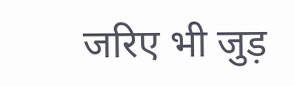जरिए भी जुड़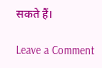सकते हैं।

Leave a Comment